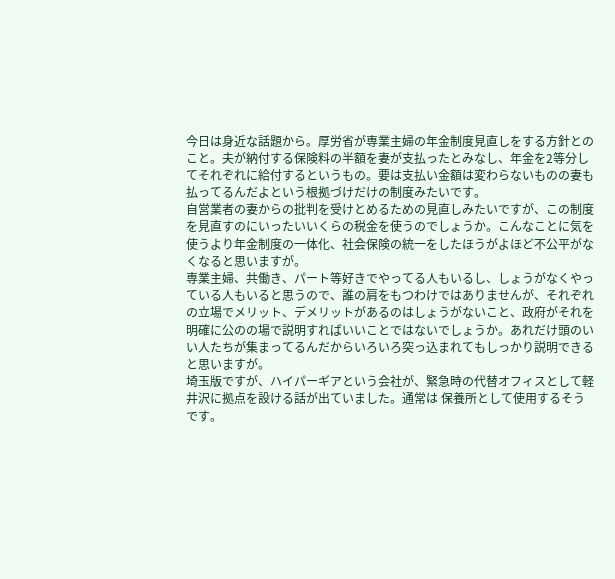今日は身近な話題から。厚労省が専業主婦の年金制度見直しをする方針とのこと。夫が納付する保険料の半額を妻が支払ったとみなし、年金を2等分してそれぞれに給付するというもの。要は支払い金額は変わらないものの妻も払ってるんだよという根拠づけだけの制度みたいです。
自営業者の妻からの批判を受けとめるための見直しみたいですが、この制度を見直すのにいったいいくらの税金を使うのでしょうか。こんなことに気を使うより年金制度の一体化、社会保険の統一をしたほうがよほど不公平がなくなると思いますが。
専業主婦、共働き、パート等好きでやってる人もいるし、しょうがなくやっている人もいると思うので、誰の肩をもつわけではありませんが、それぞれの立場でメリット、デメリットがあるのはしょうがないこと、政府がそれを明確に公のの場で説明すればいいことではないでしょうか。あれだけ頭のいい人たちが集まってるんだからいろいろ突っ込まれてもしっかり説明できると思いますが。
埼玉版ですが、ハイパーギアという会社が、緊急時の代替オフィスとして軽井沢に拠点を設ける話が出ていました。通常は 保養所として使用するそうです。